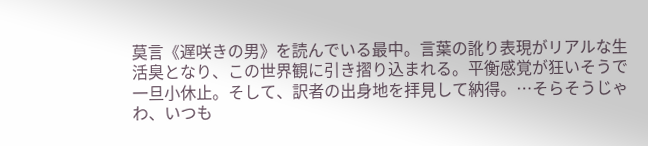莫言《遅咲きの男》を読んでいる最中。言葉の訛り表現がリアルな生活臭となり、この世界観に引き摺り込まれる。平衡感覚が狂いそうで一旦小休止。そして、訳者の出身地を拝見して納得。…そらそうじゃわ、いつも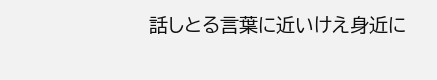話しとる言葉に近いけえ身近に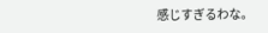感じすぎるわな。